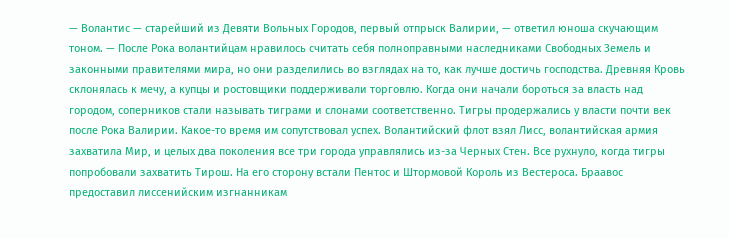— Волантис — старейший из Девяти Вольных Городов, первый отпрыск Валирии, — ответил юноша скучающим тоном. — После Рока волантийцам нравилось считать себя полноправными наследниками Свободных Земель и законными правителями мира, но они разделились во взглядах на то, как лучше достичь господства. Древняя Кровь склонялась к мечу, а купцы и ростовщики поддерживали торговлю. Когда они начали бороться за власть над городом, соперников стали называть тиграми и слонами соответственно. Тигры продержались у власти почти век после Рока Валирии. Какое-то время им сопутствовал успех. Волантийский флот взял Лисс, волантийская армия захватила Мир, и целых два поколения все три города управлялись из-за Черных Стен. Все рухнуло, когда тигры попробовали захватить Тирош. На его сторону встали Пентос и Штормовой Король из Вестероса. Браавос предоставил лиссенийским изгнанникам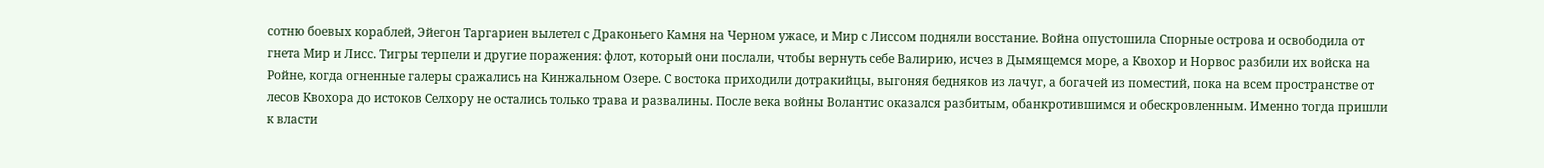сотню боевых кораблей, Эйегон Таргариен вылетел с Драконьего Камня на Черном ужасе, и Мир с Лиссом подняли восстание. Война опустошила Спорные острова и освободила от гнета Мир и Лисс. Тигры терпели и другие поражения: флот, который они послали, чтобы вернуть себе Валирию, исчез в Дымящемся море, а Квохор и Норвос разбили их войска на Ройне, когда огненные галеры сражались на Кинжальном Озере. С востока приходили дотракийцы, выгоняя бедняков из лачуг, а богачей из поместий, пока на всем пространстве от лесов Квохора до истоков Селхору не остались только трава и развалины. После века войны Волантис оказался разбитым, обанкротившимся и обескровленным. Именно тогда пришли к власти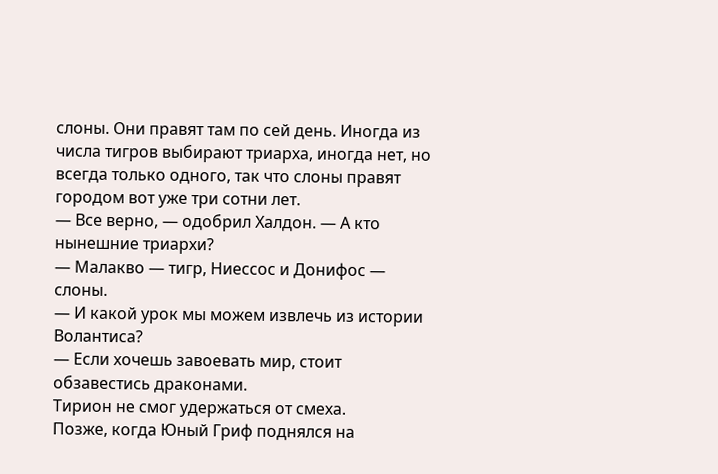слоны. Они правят там по сей день. Иногда из числа тигров выбирают триарха, иногда нет, но всегда только одного, так что слоны правят городом вот уже три сотни лет.
— Все верно, — одобрил Халдон. — А кто нынешние триархи?
— Малакво — тигр, Ниессос и Донифос — слоны.
— И какой урок мы можем извлечь из истории Волантиса?
— Если хочешь завоевать мир, стоит обзавестись драконами.
Тирион не смог удержаться от смеха.
Позже, когда Юный Гриф поднялся на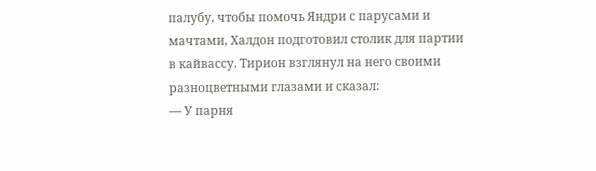палубу, чтобы помочь Яндри с парусами и мачтами, Халдон подготовил столик для партии в кайвассу. Тирион взглянул на него своими разноцветными глазами и сказал:
— У парня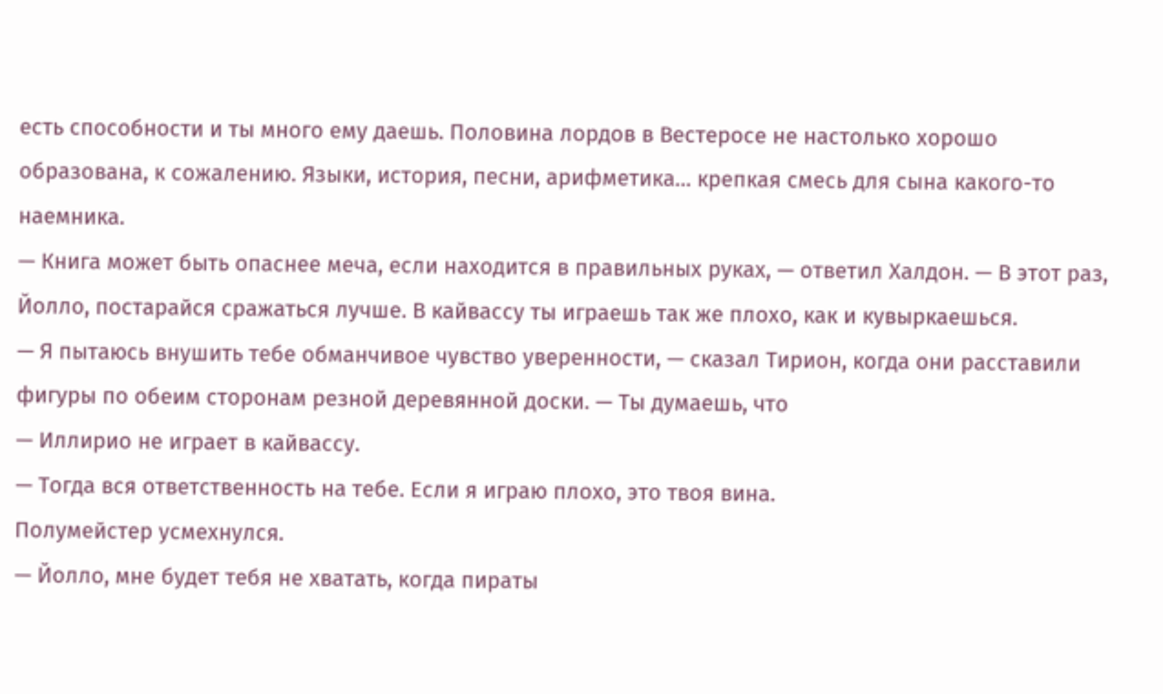есть способности и ты много ему даешь. Половина лордов в Вестеросе не настолько хорошо образована, к сожалению. Языки, история, песни, арифметика… крепкая смесь для сына какого-то наемника.
— Книга может быть опаснее меча, если находится в правильных руках, — ответил Халдон. — В этот раз, Йолло, постарайся сражаться лучше. В кайвассу ты играешь так же плохо, как и кувыркаешься.
— Я пытаюсь внушить тебе обманчивое чувство уверенности, — сказал Тирион, когда они расставили фигуры по обеим сторонам резной деревянной доски. — Ты думаешь, что
— Иллирио не играет в кайвассу.
— Тогда вся ответственность на тебе. Если я играю плохо, это твоя вина.
Полумейстер усмехнулся.
— Йолло, мне будет тебя не хватать, когда пираты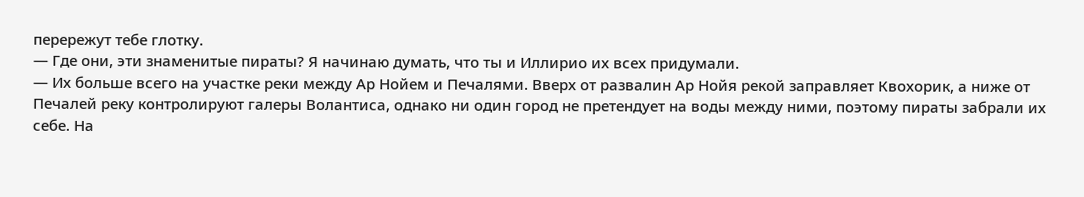перережут тебе глотку.
— Где они, эти знаменитые пираты? Я начинаю думать, что ты и Иллирио их всех придумали.
— Их больше всего на участке реки между Ар Нойем и Печалями. Вверх от развалин Ар Нойя рекой заправляет Квохорик, а ниже от Печалей реку контролируют галеры Волантиса, однако ни один город не претендует на воды между ними, поэтому пираты забрали их себе. На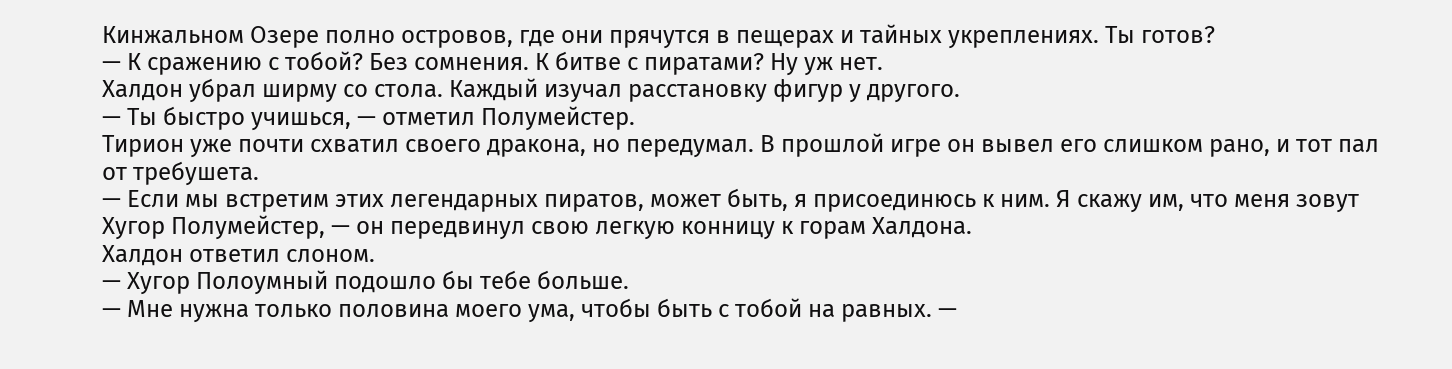Кинжальном Озере полно островов, где они прячутся в пещерах и тайных укреплениях. Ты готов?
— К сражению с тобой? Без сомнения. К битве с пиратами? Ну уж нет.
Халдон убрал ширму со стола. Каждый изучал расстановку фигур у другого.
— Ты быстро учишься, — отметил Полумейстер.
Тирион уже почти схватил своего дракона, но передумал. В прошлой игре он вывел его слишком рано, и тот пал от требушета.
— Если мы встретим этих легендарных пиратов, может быть, я присоединюсь к ним. Я скажу им, что меня зовут Хугор Полумейстер, — он передвинул свою легкую конницу к горам Халдона.
Халдон ответил слоном.
— Хугор Полоумный подошло бы тебе больше.
— Мне нужна только половина моего ума, чтобы быть с тобой на равных. —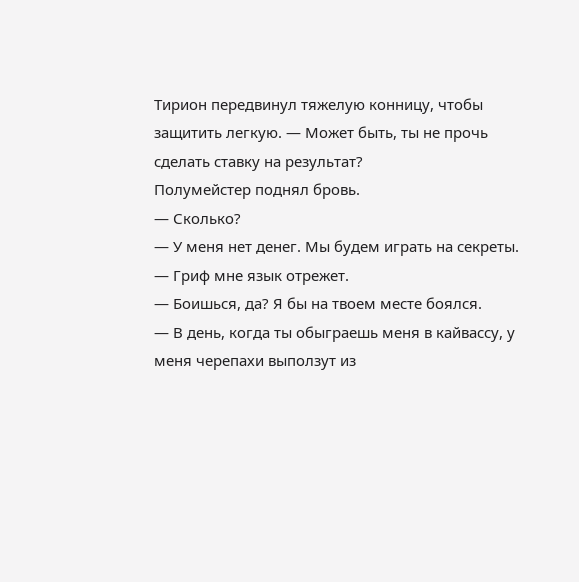Тирион передвинул тяжелую конницу, чтобы защитить легкую. — Может быть, ты не прочь сделать ставку на результат?
Полумейстер поднял бровь.
— Сколько?
— У меня нет денег. Мы будем играть на секреты.
— Гриф мне язык отрежет.
— Боишься, да? Я бы на твоем месте боялся.
— В день, когда ты обыграешь меня в кайвассу, у меня черепахи выползут из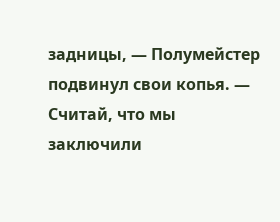задницы, — Полумейстер подвинул свои копья. — Считай, что мы заключили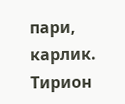пари, карлик.
Тирион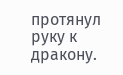протянул руку к дракону.